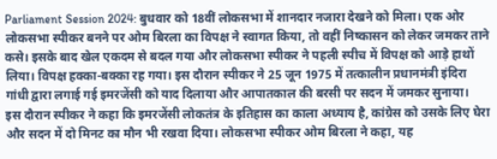Parliament Session 2024: बुधवार को 18वीं लोकसभा में शानदार नजारा देखने को मिला। एक ओर लोकसभा स्पीकर बनने पर ओम बिरला का विपक्ष ने स्वागत किया, तो वहीं निष्कासन को लेकर जमकर ताने कसे। इसके बाद खेल एकदम से बदल गया और लोकसभा स्पीकर ने पहली स्पीच में विपक्ष को आड़े हाथों लिया। विपक्ष हक्का-बक्का रह गया। इस दौरान स्पीकर ने 25 जून 1975 में तत्कालीन प्रधानमंत्री इंदिरा गांधी द्वारा लगाई गई इमरजेंसी को याद दिलाया और आपातकाल की बरसी पर सदन में जमकर सुनाया।
इस दौरान स्पीकर ने कहा कि इमरजेंसी लोकतंत्र के इतिहास का काला अध्याय है, कांग्रेस को उसके लिए घेरा और सदन में दो मिनट का मौन भी रखवा दिया। लोकसभा स्पीकर ओम बिरला ने कहा, यह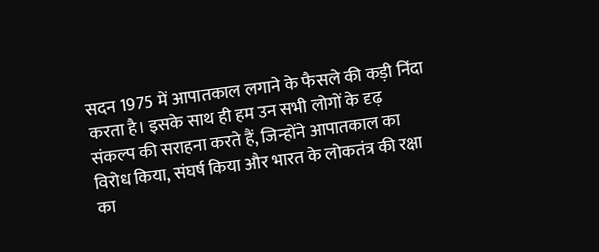सदन 1975 में आपातकाल लगाने के फैसले की कड़ी निंदा करता है। इसके साथ ही हम उन सभी लोगों के दृढ़ संकल्प की सराहना करते हैं, जिन्होंने आपातकाल का विरोध किया, संघर्ष किया और भारत के लोकतंत्र की रक्षा का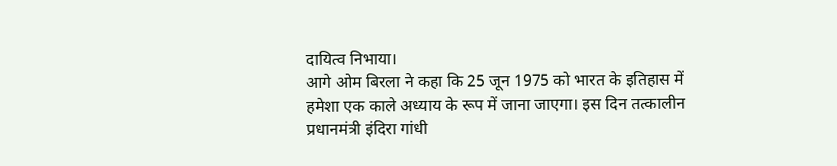दायित्व निभाया।
आगे ओम बिरला ने कहा कि 25 जून 1975 को भारत के इतिहास में हमेशा एक काले अध्याय के रूप में जाना जाएगा। इस दिन तत्कालीन प्रधानमंत्री इंदिरा गांधी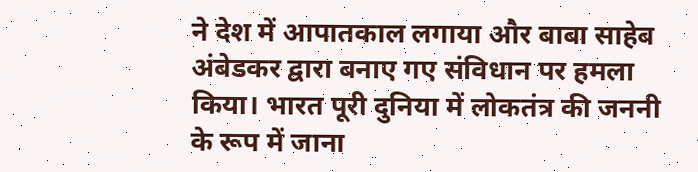ने देश में आपातकाल लगाया और बाबा साहेब अंबेडकर द्वारा बनाए गए संविधान पर हमला किया। भारत पूरी दुनिया में लोकतंत्र की जननी के रूप में जाना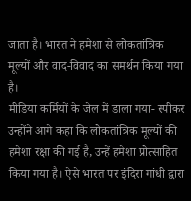जाता है। भारत ने हमेशा से लोकतांत्रिक मूल्यों और वाद-विवाद का समर्थन किया गया है।
मीडिया कर्मियों के जेल में डाला गया- स्पीकर
उन्होंने आगे कहा कि लोकतांत्रिक मूल्यों की हमेशा रक्षा की गई है, उन्हें हमेशा प्रोत्साहित किया गया है। ऐसे भारत पर इंदिरा गांधी द्वारा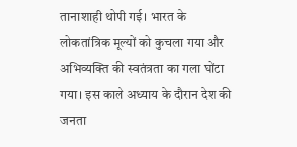तानाशाही थोपी गई। भारत के लोकतांत्रिक मूल्यों को कुचला गया और अभिव्यक्ति की स्वतंत्रता का गला घोंटा गया। इस काले अध्याय के दौरान देश की जनता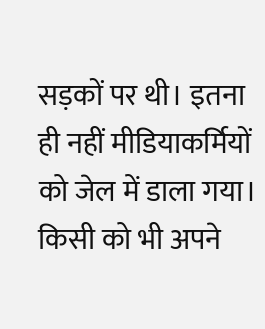सड़कों पर थी। इतना ही नहीं मीडियाकर्मियों को जेल में डाला गया। किसी को भी अपने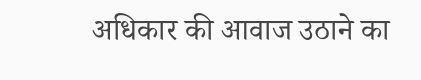अधिकार की आवाज उठाने का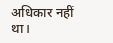अधिकार नहीं था।